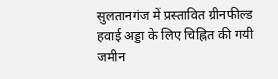सुलतानगंज में प्रस्तावित ग्रीनफील्ड हवाई अड्डा के लिए चिह्नित की गयी जमीन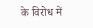के विरोध में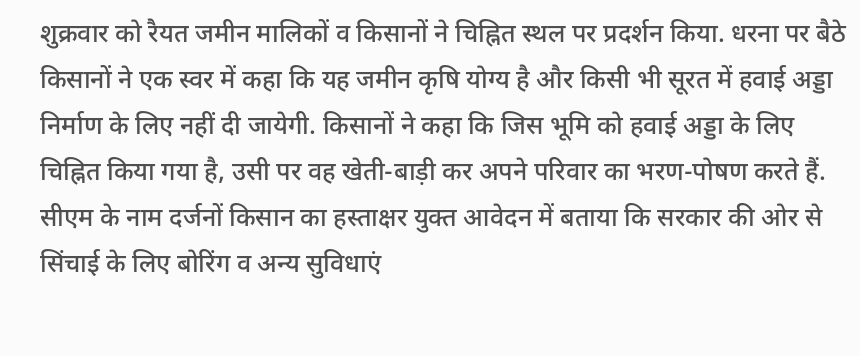शुक्रवार को रैयत जमीन मालिकों व किसानों ने चिह्नित स्थल पर प्रदर्शन किया. धरना पर बैठे किसानों ने एक स्वर में कहा कि यह जमीन कृषि योग्य है और किसी भी सूरत में हवाई अड्डा निर्माण के लिए नहीं दी जायेगी. किसानों ने कहा कि जिस भूमि को हवाई अड्डा के लिए चिह्नित किया गया है, उसी पर वह खेती-बाड़ी कर अपने परिवार का भरण-पोषण करते हैं. सीएम के नाम दर्जनों किसान का हस्ताक्षर युक्त आवेदन में बताया कि सरकार की ओर से सिंचाई के लिए बोरिंग व अन्य सुविधाएं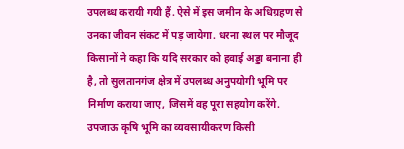उपलब्ध करायी गयी हैं. ऐसे में इस जमीन के अधिग्रहण से उनका जीवन संकट में पड़ जायेगा. धरना स्थल पर मौजूद किसानों ने कहा कि यदि सरकार को हवाई अड्डा बनाना ही है, तो सुलतानगंज क्षेत्र में उपलब्ध अनुपयोगी भूमि पर निर्माण कराया जाए, जिसमें वह पूरा सहयोग करेंगे. उपजाऊ कृषि भूमि का व्यवसायीकरण किसी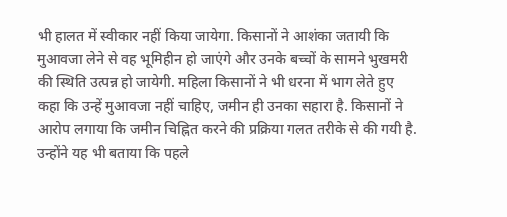भी हालत में स्वीकार नहीं किया जायेगा. किसानों ने आशंका जतायी कि मुआवजा लेने से वह भूमिहीन हो जाएंगे और उनके बच्चों के सामने भुखमरी की स्थिति उत्पन्न हो जायेगी. महिला किसानों ने भी धरना में भाग लेते हुए कहा कि उन्हें मुआवजा नहीं चाहिए, जमीन ही उनका सहारा है. किसानों ने आरोप लगाया कि जमीन चिह्नित करने की प्रक्रिया गलत तरीके से की गयी है. उन्होंने यह भी बताया कि पहले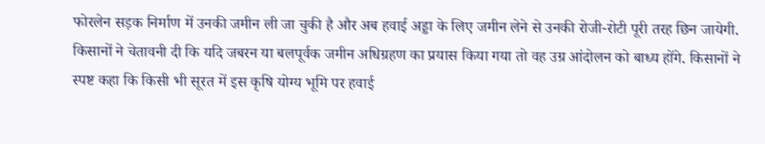फोरलेन सड़क निर्माण में उनकी जमीन ली जा चुकी है और अब हवाई अड्डा के लिए जमीन लेने से उनकी रोजी-रोटी पूरी तरह छिन जायेगी. किसानों ने चेतावनी दी कि यदि जबरन या बलपूर्वक जमीन अधिग्रहण का प्रयास किया गया तो वह उग्र आंदोलन को बाध्य होंगे. किसानों ने स्पष्ट कहा कि किसी भी सूरत में इस कृषि योग्य भूमि पर हवाई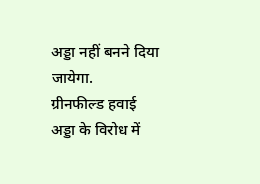अड्डा नहीं बनने दिया जायेगा.
ग्रीनफील्ड हवाई अड्डा के विरोध में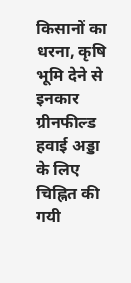किसानों का धरना, कृषि भूमि देने से इनकार
ग्रीनफील्ड हवाई अड्डा के लिए चिह्नित की गयी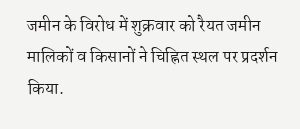जमीन के विरोध में शुक्रवार को रैयत जमीन मालिकों व किसानों ने चिह्नित स्थल पर प्रदर्शन किया.